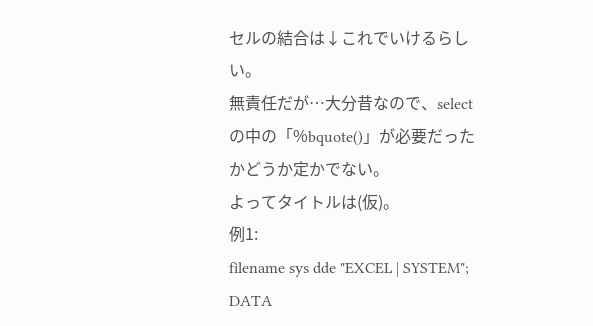セルの結合は↓これでいけるらしい。
無責任だが…大分昔なので、selectの中の「%bquote()」が必要だったかどうか定かでない。
よってタイトルは(仮)。
例1:
filename sys dde "EXCEL | SYSTEM";
DATA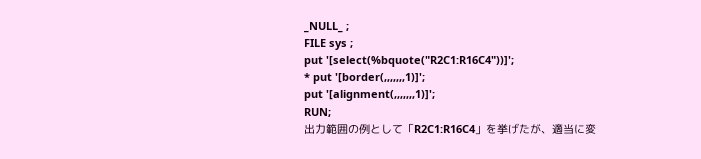_NULL_ ;
FILE sys ;
put '[select(%bquote("R2C1:R16C4"))]';
* put '[border(,,,,,,,1)]';
put '[alignment(,,,,,,,1)]';
RUN;
出力範囲の例として「R2C1:R16C4」を挙げたが、適当に変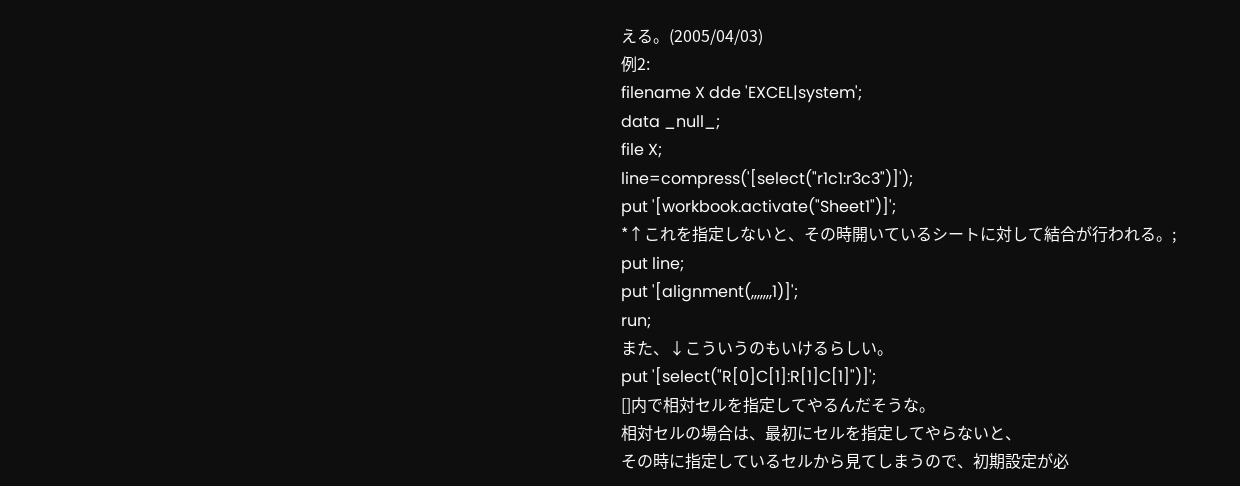える。(2005/04/03)
例2:
filename X dde 'EXCEL|system';
data _null_;
file X;
line=compress('[select("r1c1:r3c3")]');
put '[workbook.activate("Sheet1")]';
*↑これを指定しないと、その時開いているシートに対して結合が行われる。;
put line;
put '[alignment(,,,,,,,1)]';
run;
また、↓こういうのもいけるらしい。
put '[select("R[0]C[1]:R[1]C[1]")]';
[]内で相対セルを指定してやるんだそうな。
相対セルの場合は、最初にセルを指定してやらないと、
その時に指定しているセルから見てしまうので、初期設定が必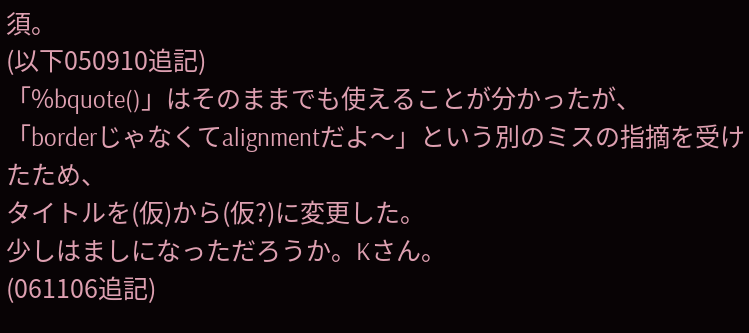須。
(以下050910追記)
「%bquote()」はそのままでも使えることが分かったが、
「borderじゃなくてalignmentだよ〜」という別のミスの指摘を受けたため、
タイトルを(仮)から(仮?)に変更した。
少しはましになっただろうか。Kさん。
(061106追記)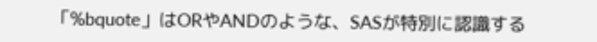「%bquote」はORやANDのような、SASが特別に認識する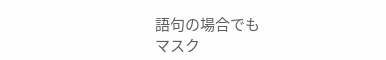語句の場合でも
マスク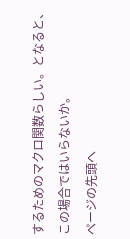するためのマクロ関数らしい。となると、この場合ではいらないか。
ページの先頭へ